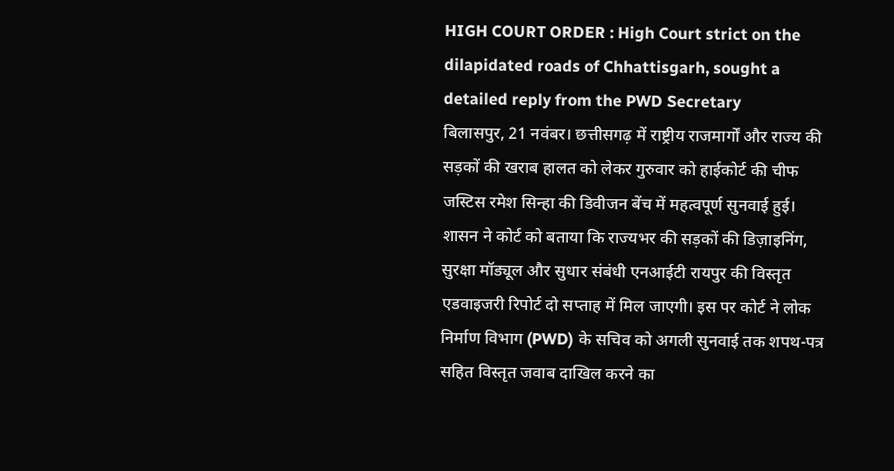HIGH COURT ORDER : High Court strict on the dilapidated roads of Chhattisgarh, sought a detailed reply from the PWD Secretary
बिलासपुर, 21 नवंबर। छत्तीसगढ़ में राष्ट्रीय राजमार्गों और राज्य की सड़कों की खराब हालत को लेकर गुरुवार को हाईकोर्ट की चीफ जस्टिस रमेश सिन्हा की डिवीजन बेंच में महत्वपूर्ण सुनवाई हुई। शासन ने कोर्ट को बताया कि राज्यभर की सड़कों की डिज़ाइनिंग, सुरक्षा मॉड्यूल और सुधार संबंधी एनआईटी रायपुर की विस्तृत एडवाइजरी रिपोर्ट दो सप्ताह में मिल जाएगी। इस पर कोर्ट ने लोक निर्माण विभाग (PWD) के सचिव को अगली सुनवाई तक शपथ-पत्र सहित विस्तृत जवाब दाखिल करने का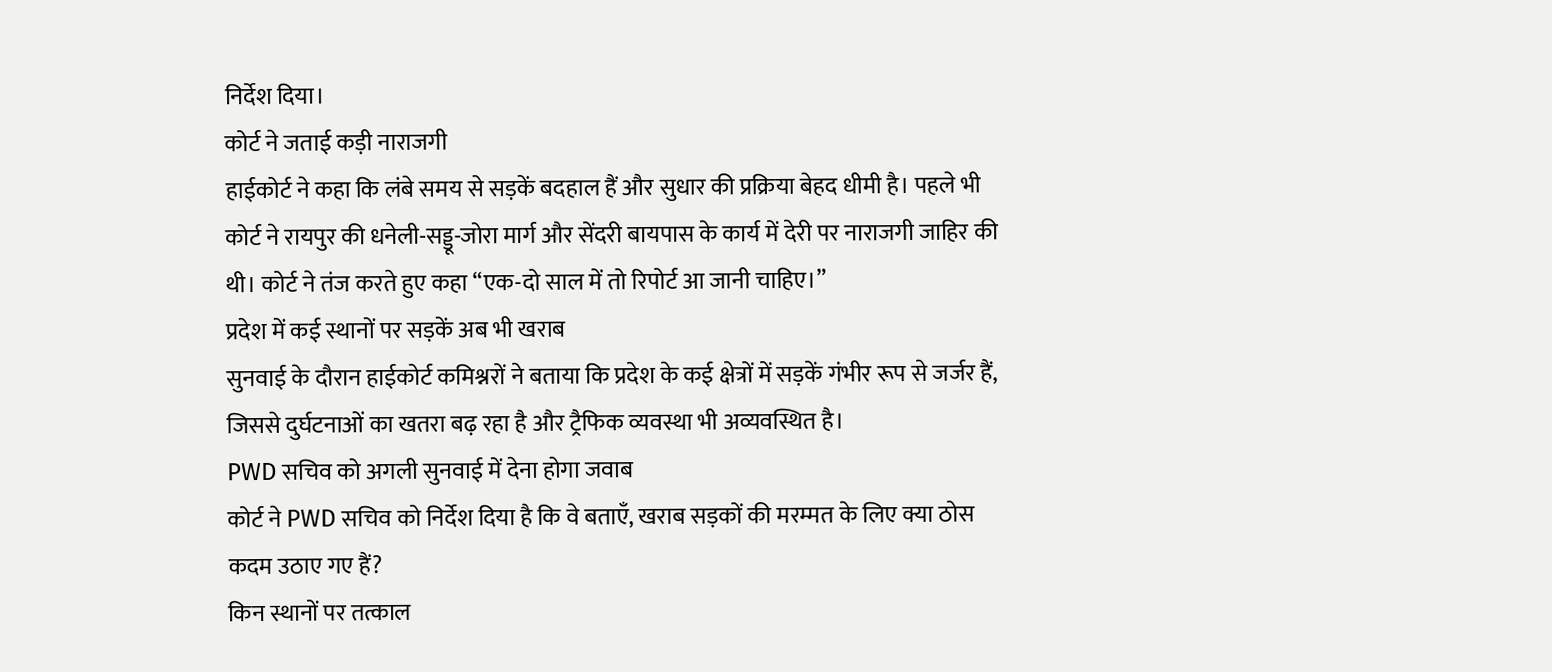निर्देश दिया।
कोर्ट ने जताई कड़ी नाराजगी
हाईकोर्ट ने कहा कि लंबे समय से सड़कें बदहाल हैं और सुधार की प्रक्रिया बेहद धीमी है। पहले भी कोर्ट ने रायपुर की धनेली-सड्डू-जोरा मार्ग और सेंदरी बायपास के कार्य में देरी पर नाराजगी जाहिर की थी। कोर्ट ने तंज करते हुए कहा “एक-दो साल में तो रिपोर्ट आ जानी चाहिए।”
प्रदेश में कई स्थानों पर सड़कें अब भी खराब
सुनवाई के दौरान हाईकोर्ट कमिश्नरों ने बताया कि प्रदेश के कई क्षेत्रों में सड़कें गंभीर रूप से जर्जर हैं, जिससे दुर्घटनाओं का खतरा बढ़ रहा है और ट्रैफिक व्यवस्था भी अव्यवस्थित है।
PWD सचिव को अगली सुनवाई में देना होगा जवाब
कोर्ट ने PWD सचिव को निर्देश दिया है कि वे बताएँ, खराब सड़कों की मरम्मत के लिए क्या ठोस कदम उठाए गए हैं?
किन स्थानों पर तत्काल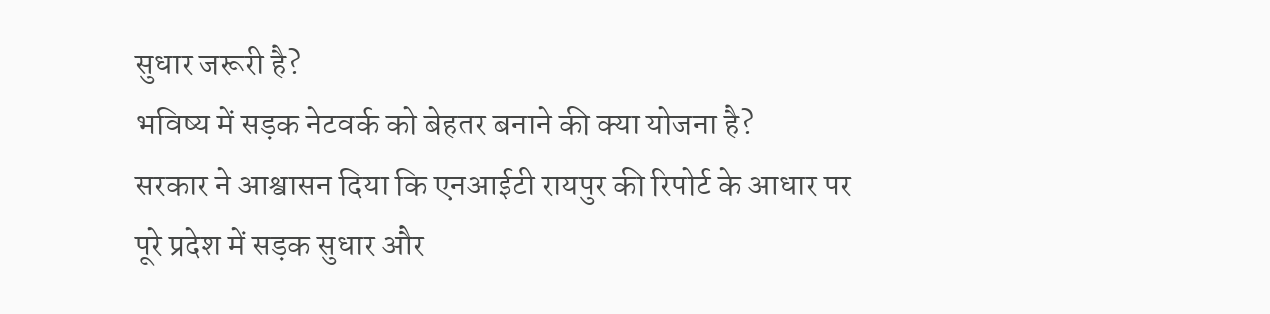सुधार जरूरी है?
भविष्य में सड़क नेटवर्क को बेहतर बनाने की क्या योजना है?
सरकार ने आश्वासन दिया कि एनआईटी रायपुर की रिपोर्ट के आधार पर पूरे प्रदेश में सड़क सुधार और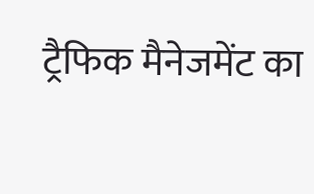ट्रैफिक मैनेजमेंट का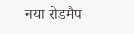नया रोडमैप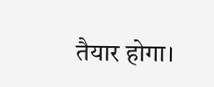तैयार होगा।